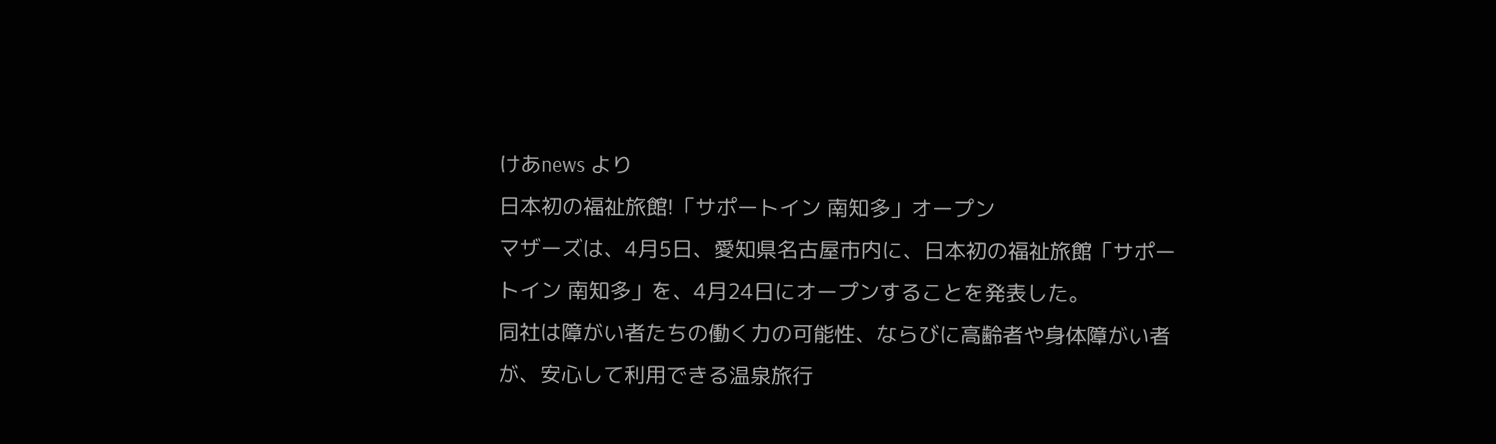けあnews より
日本初の福祉旅館!「サポートイン 南知多」オープン
マザーズは、4月5日、愛知県名古屋市内に、日本初の福祉旅館「サポートイン 南知多」を、4月24日にオープンすることを発表した。
同社は障がい者たちの働く力の可能性、ならびに高齢者や身体障がい者が、安心して利用できる温泉旅行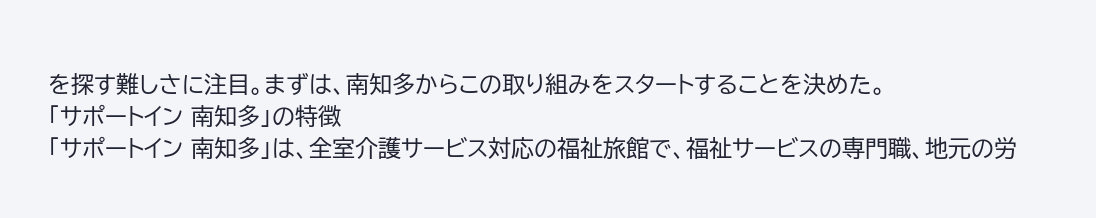を探す難しさに注目。まずは、南知多からこの取り組みをスタートすることを決めた。
「サポートイン 南知多」の特徴
「サポートイン 南知多」は、全室介護サービス対応の福祉旅館で、福祉サービスの専門職、地元の労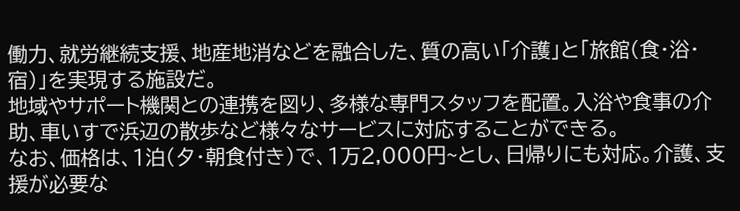働力、就労継続支援、地産地消などを融合した、質の高い「介護」と「旅館(食・浴・宿)」を実現する施設だ。
地域やサポート機関との連携を図り、多様な専門スタッフを配置。入浴や食事の介助、車いすで浜辺の散歩など様々なサービスに対応することができる。
なお、価格は、1泊(夕・朝食付き)で、1万2,000円~とし、日帰りにも対応。介護、支援が必要な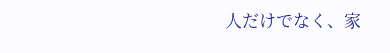人だけでなく、家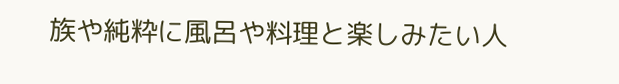族や純粋に風呂や料理と楽しみたい人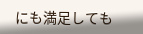にも満足しても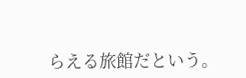らえる旅館だという。